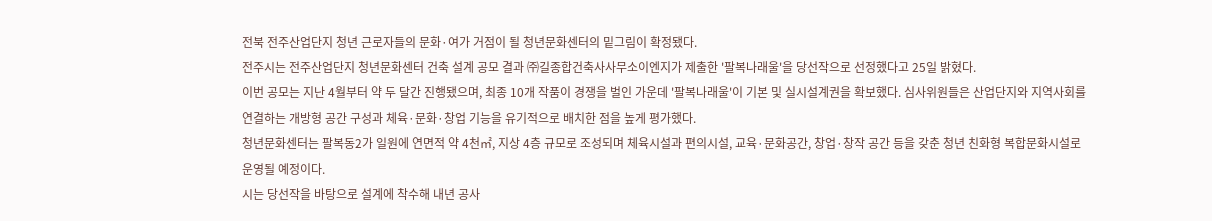전북 전주산업단지 청년 근로자들의 문화·여가 거점이 될 청년문화센터의 밑그림이 확정됐다.
전주시는 전주산업단지 청년문화센터 건축 설계 공모 결과 ㈜길종합건축사사무소이엔지가 제출한 '팔복나래울'을 당선작으로 선정했다고 25일 밝혔다.
이번 공모는 지난 4월부터 약 두 달간 진행됐으며, 최종 10개 작품이 경쟁을 벌인 가운데 '팔복나래울'이 기본 및 실시설계권을 확보했다. 심사위원들은 산업단지와 지역사회를 연결하는 개방형 공간 구성과 체육·문화·창업 기능을 유기적으로 배치한 점을 높게 평가했다.
청년문화센터는 팔복동2가 일원에 연면적 약 4천㎡, 지상 4층 규모로 조성되며 체육시설과 편의시설, 교육·문화공간, 창업·창작 공간 등을 갖춘 청년 친화형 복합문화시설로 운영될 예정이다.
시는 당선작을 바탕으로 설계에 착수해 내년 공사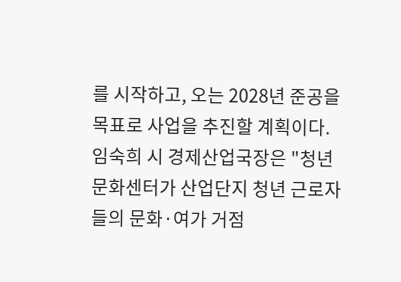를 시작하고, 오는 2028년 준공을 목표로 사업을 추진할 계획이다.
임숙희 시 경제산업국장은 "청년문화센터가 산업단지 청년 근로자들의 문화·여가 거점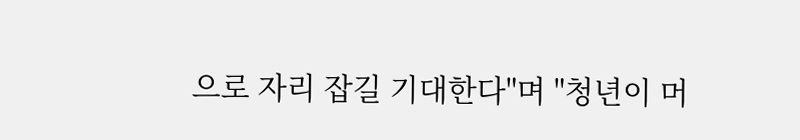으로 자리 잡길 기대한다"며 "청년이 머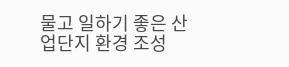물고 일하기 좋은 산업단지 환경 조성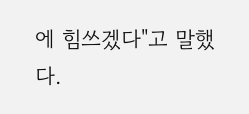에 힘쓰겠다"고 말했다.